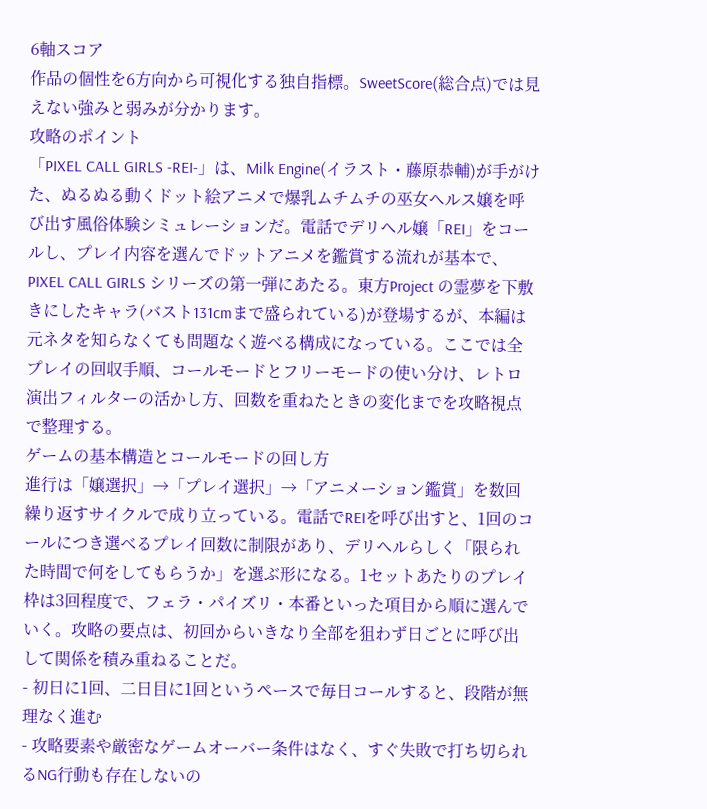6軸スコア
作品の個性を6方向から可視化する独自指標。SweetScore(総合点)では見えない強みと弱みが分かります。
攻略のポイント
「PIXEL CALL GIRLS -REI-」は、Milk Engine(イラスト・藤原恭輔)が手がけた、ぬるぬる動くドット絵アニメで爆乳ムチムチの巫女ヘルス嬢を呼び出す風俗体験シミュレーションだ。電話でデリヘル嬢「REI」をコールし、プレイ内容を選んでドットアニメを鑑賞する流れが基本で、PIXEL CALL GIRLS シリーズの第一弾にあたる。東方Project の霊夢を下敷きにしたキャラ(バスト131cmまで盛られている)が登場するが、本編は元ネタを知らなくても問題なく遊べる構成になっている。ここでは全プレイの回収手順、コールモードとフリーモードの使い分け、レトロ演出フィルターの活かし方、回数を重ねたときの変化までを攻略視点で整理する。
ゲームの基本構造とコールモードの回し方
進行は「嬢選択」→「プレイ選択」→「アニメーション鑑賞」を数回繰り返すサイクルで成り立っている。電話でREIを呼び出すと、1回のコールにつき選べるプレイ回数に制限があり、デリヘルらしく「限られた時間で何をしてもらうか」を選ぶ形になる。1セットあたりのプレイ枠は3回程度で、フェラ・パイズリ・本番といった項目から順に選んでいく。攻略の要点は、初回からいきなり全部を狙わず日ごとに呼び出して関係を積み重ねることだ。
- 初日に1回、二日目に1回というペースで毎日コールすると、段階が無理なく進む
- 攻略要素や厳密なゲームオーバー条件はなく、すぐ失敗で打ち切られるNG行動も存在しないの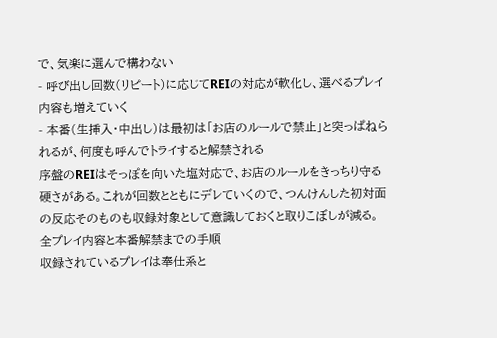で、気楽に選んで構わない
- 呼び出し回数(リピート)に応じてREIの対応が軟化し、選べるプレイ内容も増えていく
- 本番(生挿入・中出し)は最初は「お店のルールで禁止」と突っぱねられるが、何度も呼んでトライすると解禁される
序盤のREIはそっぽを向いた塩対応で、お店のルールをきっちり守る硬さがある。これが回数とともにデレていくので、つんけんした初対面の反応そのものも収録対象として意識しておくと取りこぼしが減る。
全プレイ内容と本番解禁までの手順
収録されているプレイは奉仕系と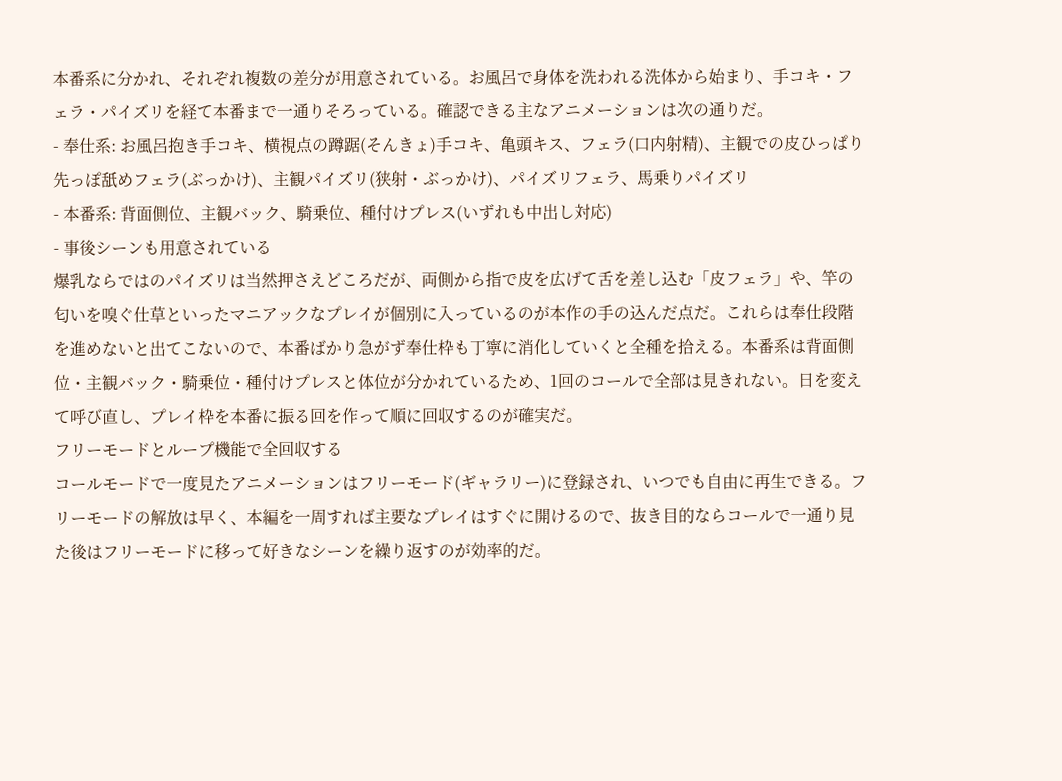本番系に分かれ、それぞれ複数の差分が用意されている。お風呂で身体を洗われる洗体から始まり、手コキ・フェラ・パイズリを経て本番まで一通りそろっている。確認できる主なアニメーションは次の通りだ。
- 奉仕系: お風呂抱き手コキ、横視点の蹲踞(そんきょ)手コキ、亀頭キス、フェラ(口内射精)、主観での皮ひっぱり先っぽ舐めフェラ(ぶっかけ)、主観パイズリ(狭射・ぶっかけ)、パイズリフェラ、馬乗りパイズリ
- 本番系: 背面側位、主観バック、騎乗位、種付けプレス(いずれも中出し対応)
- 事後シーンも用意されている
爆乳ならではのパイズリは当然押さえどころだが、両側から指で皮を広げて舌を差し込む「皮フェラ」や、竿の匂いを嗅ぐ仕草といったマニアックなプレイが個別に入っているのが本作の手の込んだ点だ。これらは奉仕段階を進めないと出てこないので、本番ばかり急がず奉仕枠も丁寧に消化していくと全種を拾える。本番系は背面側位・主観バック・騎乗位・種付けプレスと体位が分かれているため、1回のコールで全部は見きれない。日を変えて呼び直し、プレイ枠を本番に振る回を作って順に回収するのが確実だ。
フリーモードとループ機能で全回収する
コールモードで一度見たアニメーションはフリーモード(ギャラリー)に登録され、いつでも自由に再生できる。フリーモードの解放は早く、本編を一周すれば主要なプレイはすぐに開けるので、抜き目的ならコールで一通り見た後はフリーモードに移って好きなシーンを繰り返すのが効率的だ。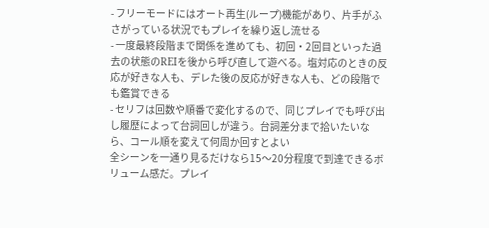- フリーモードにはオート再生(ループ)機能があり、片手がふさがっている状況でもプレイを繰り返し流せる
- 一度最終段階まで関係を進めても、初回・2回目といった過去の状態のREIを後から呼び直して遊べる。塩対応のときの反応が好きな人も、デレた後の反応が好きな人も、どの段階でも鑑賞できる
- セリフは回数や順番で変化するので、同じプレイでも呼び出し履歴によって台詞回しが違う。台詞差分まで拾いたいなら、コール順を変えて何周か回すとよい
全シーンを一通り見るだけなら15〜20分程度で到達できるボリューム感だ。プレイ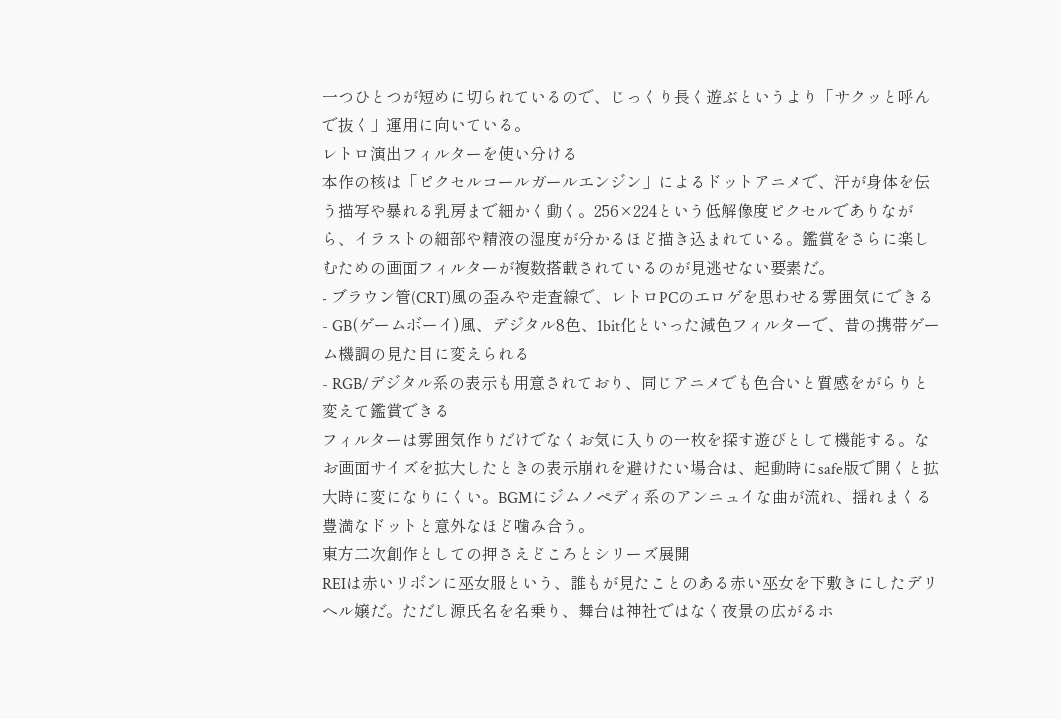一つひとつが短めに切られているので、じっくり長く遊ぶというより「サクッと呼んで抜く」運用に向いている。
レトロ演出フィルターを使い分ける
本作の核は「ピクセルコールガールエンジン」によるドットアニメで、汗が身体を伝う描写や暴れる乳房まで細かく動く。256×224という低解像度ピクセルでありながら、イラストの細部や精液の湿度が分かるほど描き込まれている。鑑賞をさらに楽しむための画面フィルターが複数搭載されているのが見逃せない要素だ。
- ブラウン管(CRT)風の歪みや走査線で、レトロPCのエロゲを思わせる雰囲気にできる
- GB(ゲームボーイ)風、デジタル8色、1bit化といった減色フィルターで、昔の携帯ゲーム機調の見た目に変えられる
- RGB/デジタル系の表示も用意されており、同じアニメでも色合いと質感をがらりと変えて鑑賞できる
フィルターは雰囲気作りだけでなくお気に入りの一枚を探す遊びとして機能する。なお画面サイズを拡大したときの表示崩れを避けたい場合は、起動時にsafe版で開くと拡大時に変になりにくい。BGMにジムノペディ系のアンニュイな曲が流れ、揺れまくる豊満なドットと意外なほど噛み合う。
東方二次創作としての押さえどころとシリーズ展開
REIは赤いリボンに巫女服という、誰もが見たことのある赤い巫女を下敷きにしたデリヘル嬢だ。ただし源氏名を名乗り、舞台は神社ではなく夜景の広がるホ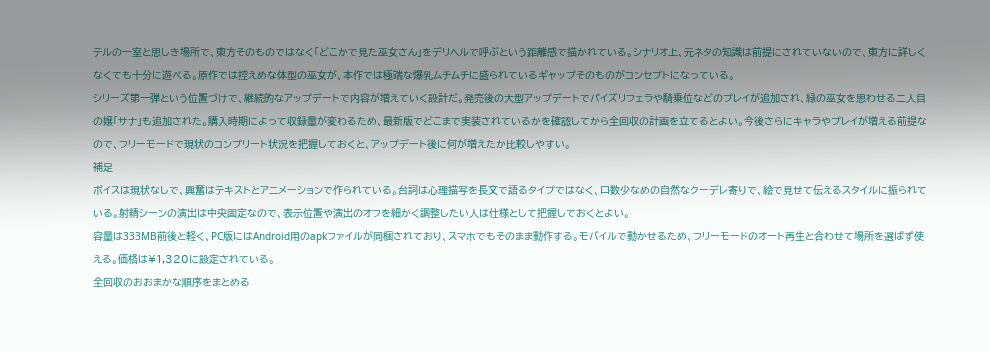テルの一室と思しき場所で、東方そのものではなく「どこかで見た巫女さん」をデリヘルで呼ぶという距離感で描かれている。シナリオ上、元ネタの知識は前提にされていないので、東方に詳しくなくても十分に遊べる。原作では控えめな体型の巫女が、本作では極端な爆乳ムチムチに盛られているギャップそのものがコンセプトになっている。
シリーズ第一弾という位置づけで、継続的なアップデートで内容が増えていく設計だ。発売後の大型アップデートでパイズリフェラや騎乗位などのプレイが追加され、緑の巫女を思わせる二人目の嬢「サナ」も追加された。購入時期によって収録量が変わるため、最新版でどこまで実装されているかを確認してから全回収の計画を立てるとよい。今後さらにキャラやプレイが増える前提なので、フリーモードで現状のコンプリート状況を把握しておくと、アップデート後に何が増えたか比較しやすい。
補足
ボイスは現状なしで、興奮はテキストとアニメーションで作られている。台詞は心理描写を長文で語るタイプではなく、口数少なめの自然なクーデレ寄りで、絵で見せて伝えるスタイルに振られている。射精シーンの演出は中央固定なので、表示位置や演出のオフを細かく調整したい人は仕様として把握しておくとよい。
容量は333MB前後と軽く、PC版にはAndroid用のapkファイルが同梱されており、スマホでもそのまま動作する。モバイルで動かせるため、フリーモードのオート再生と合わせて場所を選ばず使える。価格は¥1,320に設定されている。
全回収のおおまかな順序をまとめる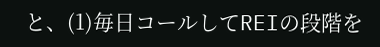と、(1)毎日コールしてREIの段階を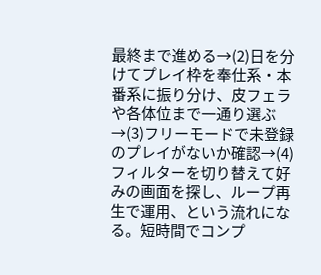最終まで進める→(2)日を分けてプレイ枠を奉仕系・本番系に振り分け、皮フェラや各体位まで一通り選ぶ→(3)フリーモードで未登録のプレイがないか確認→(4)フィルターを切り替えて好みの画面を探し、ループ再生で運用、という流れになる。短時間でコンプ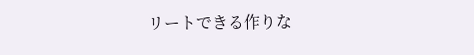リートできる作りな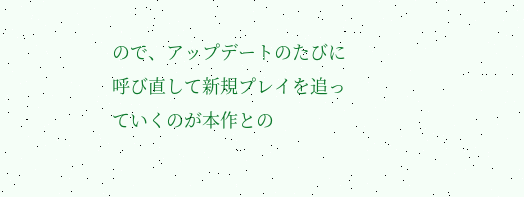ので、アップデートのたびに呼び直して新規プレイを追っていくのが本作との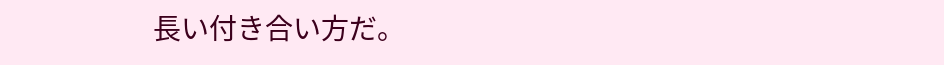長い付き合い方だ。